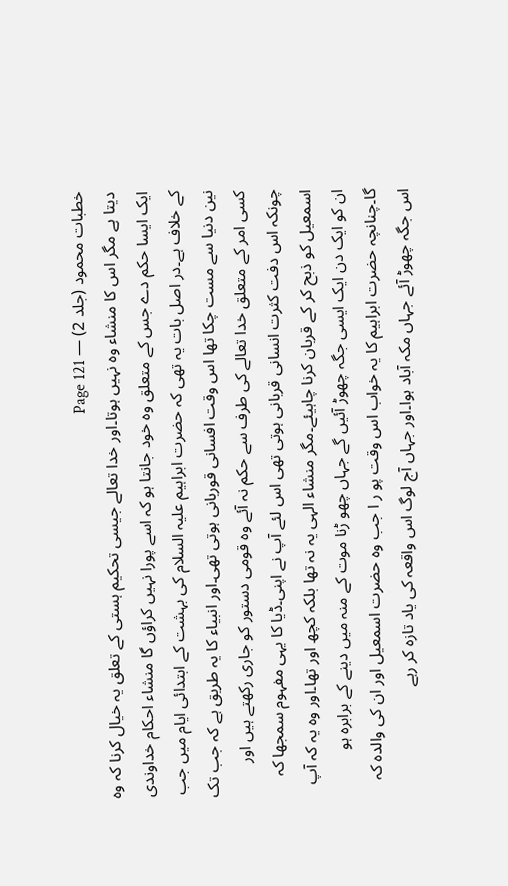خطبات محمود (جلد 2) — Page 121
دیتا ہے مگر اس کا منشاء وہ نہیں ہوتا۔اور خدا تعالے جیسی تحکیم ہستی کے تعلق یہ خیال کرنا کہ وہ ایک ایسا حکم دے جس کے متعلق وہ خود جانتا ہو کہ اسے پورا نہیں کراؤں گا منشاء احکام خداوندی کے خلاف ہے۔در اصل بات یہ تھی کہ حضرت ابراہیم علیہ السلام کی بہشت کے ابتدائی ایام میں جب نین دنیا سے مست چکا تھا اس وقت افسانی قوربانی ہوتی تھی۔اور انبیاء کا یہ طریق ہے کہ جب تک کسی امر کے متعلق خدا تعالے کی طرف سے حکم نہ آئے وہ قومی دستور کو جاری رکھتے ہیں اور چونکہ اس دفت کثرت انسانی قربانی ہوتی تھی اس لئے آپ نے اپنی۔ڈیا کا یہی مفہوم سمجھا کہ اسمعیل کو ذبح کر کے قربان کرنا چاہیئے۔مگر منشاء الہی یہ نہ تھا بلکہ کچھ اور تھا۔اور وہ یہ کہ آپ ان کو ایک دن ایک ایسی جگہ چھوڑ آئیں گے جہاں چھو ڑنا موت کے منہ میں دینے کے برابرہ ہو گا۔چنانچہ حضرت ابراہیم کا یہ خواب اس وقت پو ر ا جب وہ حضرت اسمعیل اور ان کی والدہ کہ اس جگہ چھوڑ آئے جہاں مکہ آباد ہوا۔اور جہاں آج لوگ اس واقعہ کی یاد تازہ کر رہے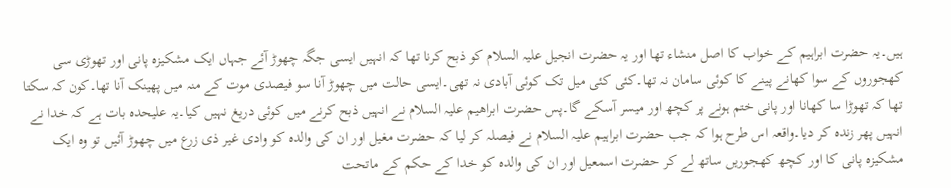ہیں۔یہ حضرت ابراہیم کے خواب کا اصل منشاء تھا اور یہ حضرت انجیل علیہ السلام کو ذبح کرنا تھا کہ انہیں ایسی جگہ چھوڑ آئے جہاں ایک مشکیزہ پانی اور تھوڑی سی کھجوروں کے سوا کھانے پینے کا کوئی سامان نہ تھا۔کئی کئی میل تک کوئی آبادی نہ تھی۔ایسی حالت میں چھوڑ آنا سو فیصدی موت کے منہ میں پھینک آنا تھا۔کون کہ سکتا تھا کہ تھوڑا سا کھانا اور پانی ختم ہونے پر کچھ اور میسر آسکے گا۔پس حضرت ابراهیم علیہ السلام نے انہیں ذبح کرنے میں کوئی دریغ نہیں کیا۔یہ علیحدہ بات ہے کہ خدا نے انہیں پھر زندہ کر دیا۔واقعہ اس طرح ہوا کہ جب حضرت ابراہیم علیہ السلام نے فیصلہ کر لیا کہ حضرت مغیل اور ان کی والدہ کو وادی غیر ذی زرع میں چھوڑ آئیں تو وہ ایک مشکیزہ پانی کا اور کچھ کھجوریں ساتھ لے کر حضرت اسمعیل اور ان کی والدہ کو خدا کے حکم کے ماتحت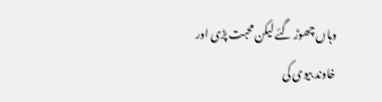وہاں چھوڑ گئے لیکن محبت پڑی اور خاوند بیوی کی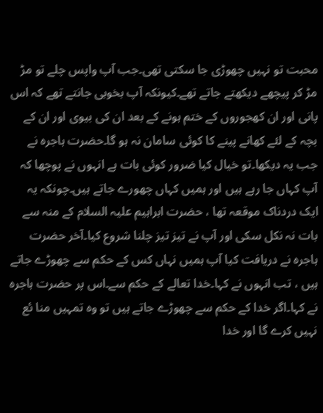محبت تو نہیں چھوڑی جا سکتی تھی۔جب آپ واپس چلے تو مڑ مڑ کر پیچھے دیکھتے جاتے تھے۔کیونکہ آپ بخوبی جانتے تھے کہ اس پانی اور ان کھجوروں کے ختم ہونے کے بعد ان کی بیوی اور ان کے بچہ کے لئے کھانے پینے کا کوئی سامان نہ ہو گا۔حضرت ہاجرہ نے جب یہ دیکھا۔تو خیال کیا ضرور کوئی بات ہے انہوں نے پوچھا کہ آپ کہاں جا رہے ہیں اور ہمیں کہاں چھورے جاتے ہیں۔چونکہ یہ ایک دردناک موقعہ تھا ، حضرت ابراہیم علیہ السلام کے منہ سے بات نہ نکل سکی اور آپ نے تیز تیز چلنا شروع کیا۔آخر حضرت ہاجرہ نے دریافت کیا آپ ہمیں نہاں کس کے حکم سے چھوڑے جاتے ہیں ، تب انہوں نے کہا۔خدا تعالے کے حکم سے۔اس پر حضرت ہاجرہ نے کہا۔اگر خدا کے حکم سے چھوڑے جاتے ہیں تو وہ تمہیں منا ئع نہیں کرے گا اور خدا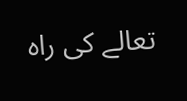تعالے کی راہ